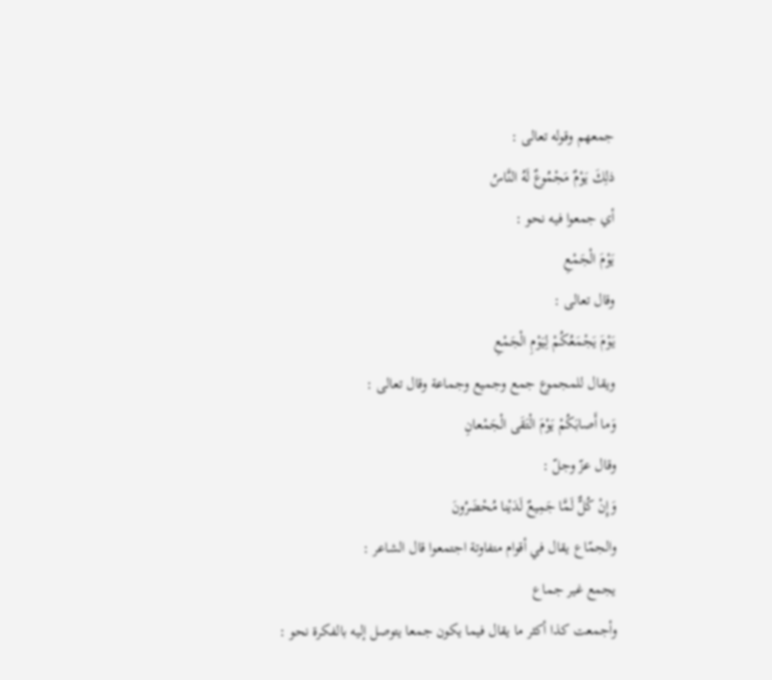جمعهم وقوله تعالى :
ذلِكَ يَوْمٌ مَجْمُوعٌ لَهُ النَّاسُ
أي جمعوا فيه نحو :
يَوْمَ الْجَمْعِ
وقال تعالى :
يَوْمَ يَجْمَعُكُمْ لِيَوْمِ الْجَمْعِ
ويقال للمجموع جمع وجميع وجماعة وقال تعالى :
وَما أَصابَكُمْ يَوْمَ الْتَقَى الْجَمْعانِ
وقال عزّ وجلّ :
وَإِنْ كُلٌّ لَمَّا جَمِيعٌ لَدَيْنا مُحْضَرُونَ
والجمّاع يقال في أقوام متفاوتة اجتمعوا قال الشاعر :
يجمع غير جماع
وأجمعت كذا أكثر ما يقال فيما يكون جمعا يتوصل إليه بالفكرة نحو :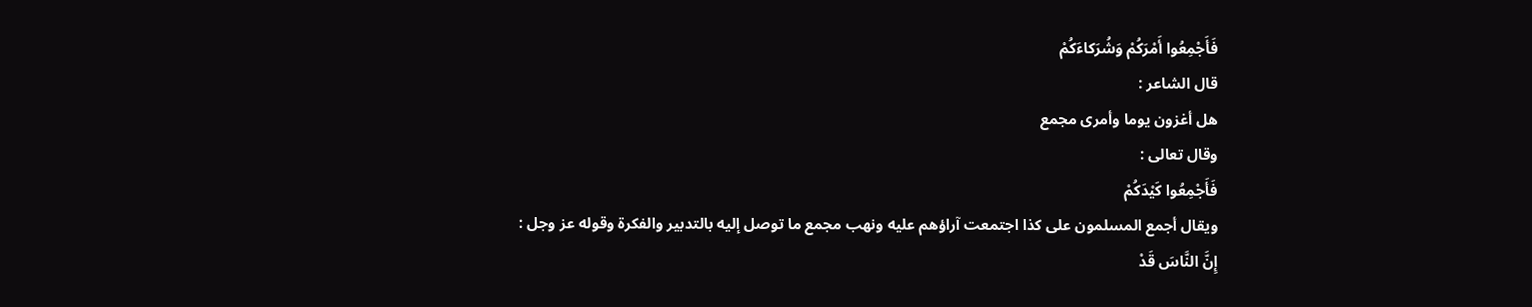فَأَجْمِعُوا أَمْرَكُمْ وَشُرَكاءَكُمْ
قال الشاعر :
هل أغزون يوما وأمرى مجمع
وقال تعالى :
فَأَجْمِعُوا كَيْدَكُمْ
ويقال أجمع المسلمون على كذا اجتمعت آراؤهم عليه ونهب مجمع ما توصل إليه بالتدبير والفكرة وقوله عز وجل :
إِنَّ النَّاسَ قَدْ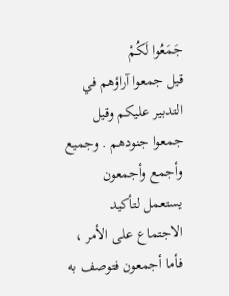جَمَعُوا لَكُمْ
قيل جمعوا آراؤهم في التدبير عليكم وقيل جمعوا جنودهم . وجميع وأجمع وأجمعون يستعمل لتأكيد الاجتماع على الأمر ، فأما أجمعون فتوصف به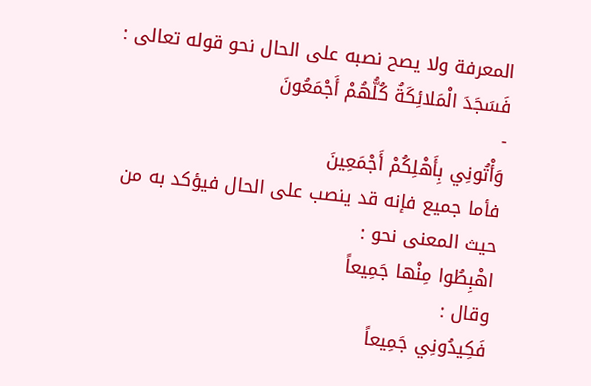المعرفة ولا يصح نصبه على الحال نحو قوله تعالى :
فَسَجَدَ الْمَلائِكَةُ كُلُّهُمْ أَجْمَعُونَ
-
وَأْتُونِي بِأَهْلِكُمْ أَجْمَعِينَ
فأما جميع فإنه قد ينصب على الحال فيؤكد به من حيث المعنى نحو :
اهْبِطُوا مِنْها جَمِيعاً
وقال :
فَكِيدُونِي جَمِيعاً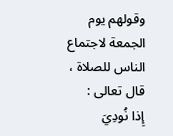وقولهم يوم الجمعة لاجتماع الناس للصلاة ، قال تعالى :
إِذا نُودِيَ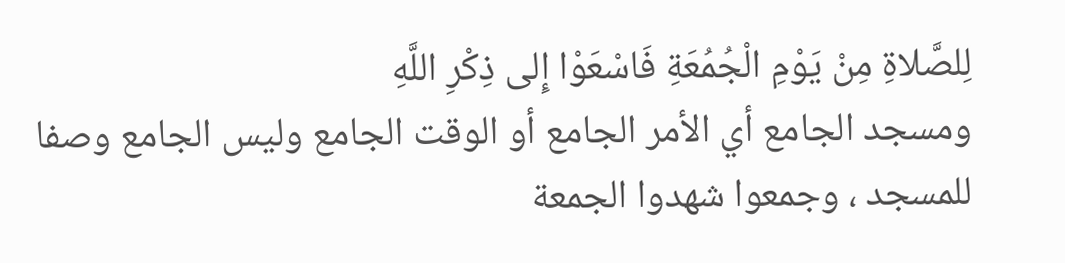لِلصَّلاةِ مِنْ يَوْمِ الْجُمُعَةِ فَاسْعَوْا إِلى ذِكْرِ اللَّهِ
ومسجد الجامع أي الأمر الجامع أو الوقت الجامع وليس الجامع وصفا للمسجد ، وجمعوا شهدوا الجمعة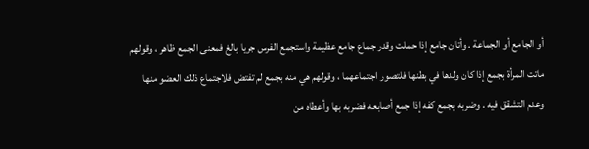أو الجامع أو الجماعة . وأتان جامع إذا حملت وقدر جماع جامع عظيمة واستجمع الفرس جريا بالغ فمعنى الجمع ظاهر ، وقولهم ماتت المرأة بجمع إذا كان ولدها في بطنها فلتصور اجتماعهما ، وقولهم هي منه بجمع لم تفتض فلاجتماع ذلك العضو منها وعدم التشقق فيه . وضربه بجمع كفه إذا جمع أصابعه فضربه بها وأعطاه من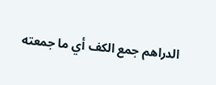الدراهم جمع الكف أي ما جمعته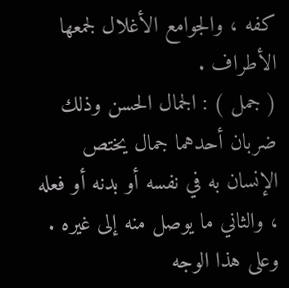كفه ، والجوامع الأغلال لجمعها الأطراف .
( جمل ) : الجمال الحسن وذلك ضربان أحدهما جمال يختص الإنسان به في نفسه أو بدنه أو فعله ، والثاني ما يوصل منه إلى غيره . وعلى هذا الوجه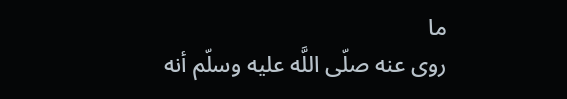ما
روى عنه صلّى اللَّه عليه وسلّم أنه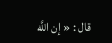قال : « إن اللَّه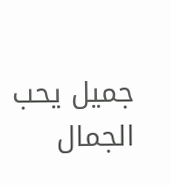جميل يحب الجمال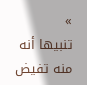»
تنبيها أنه منه تفيض